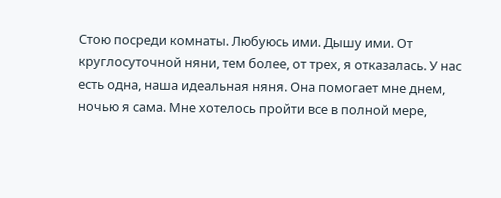Стою посреди комнаты. Любуюсь ими. Дышу ими. От круглосуточной няни, тем более, от трех, я отказалась. У нас есть одна, наша идеальная няня. Она помогает мне днем, ночью я сама. Мне хотелось пройти все в полной мере,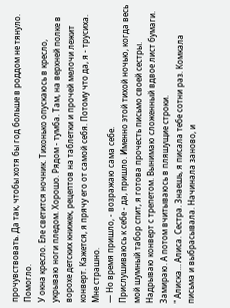прочувствовать. Да так, чтобы хотя бы год больше в роддом не тянуло. Помогло.
У окна кресло. Еле светится ночник. Тихонько опускаюсь в кресло, укрываю ноги пледом. Хорошо. Рядом - тумба. Там, на верхней полке в ворохе детских книжек, рецептов на таблетки и прочей мелочи лежит конверт. Кажется, я прячу его от самой себя. Потому что да, я - трусиха. Мне страшно.
— Но время пришло, - возражаю сама себе.
Прислушиваюсь к себе - да, пришло. Именно этой тихой ночью, когда весь мой шумный табор спит, я готова прочесть письмо своей сестры. Надрываю конверт с трепетом. Вынимаю сложенный вдвое лист бумаги. Замираю. А потом вчитываюсь в пляшущие строки.
" Алиска… Алиса. Сестра. Знаешь, я писала тебе сотни раз. Комкала письма и выбрасывала. Начинала заново, и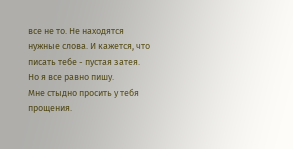все не то. Не находятся нужные слова. И кажется, что писать тебе - пустая затея. Но я все равно пишу.
Мне стыдно просить у тебя прощения.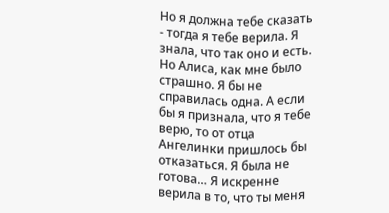Но я должна тебе сказать - тогда я тебе верила. Я знала, что так оно и есть. Но Алиса, как мне было страшно. Я бы не справилась одна. А если бы я признала, что я тебе верю, то от отца Ангелинки пришлось бы отказаться. Я была не готова… Я искренне верила в то, что ты меня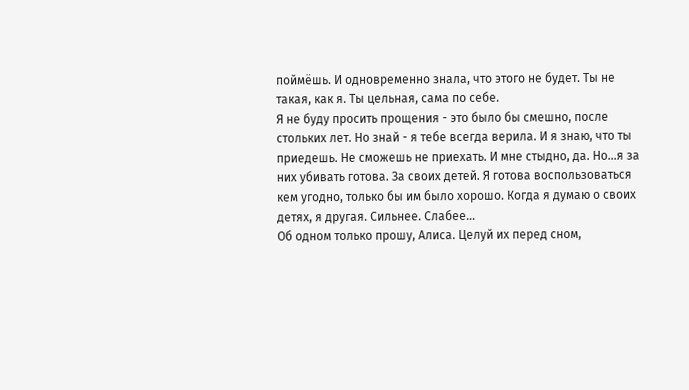поймёшь. И одновременно знала, что этого не будет. Ты не такая, как я. Ты цельная, сама по себе.
Я не буду просить прощения - это было бы смешно, после стольких лет. Но знай - я тебе всегда верила. И я знаю, что ты приедешь. Не сможешь не приехать. И мне стыдно, да. Но…я за них убивать готова. За своих детей. Я готова воспользоваться кем угодно, только бы им было хорошо. Когда я думаю о своих детях, я другая. Сильнее. Слабее…
Об одном только прошу, Алиса. Целуй их перед сном,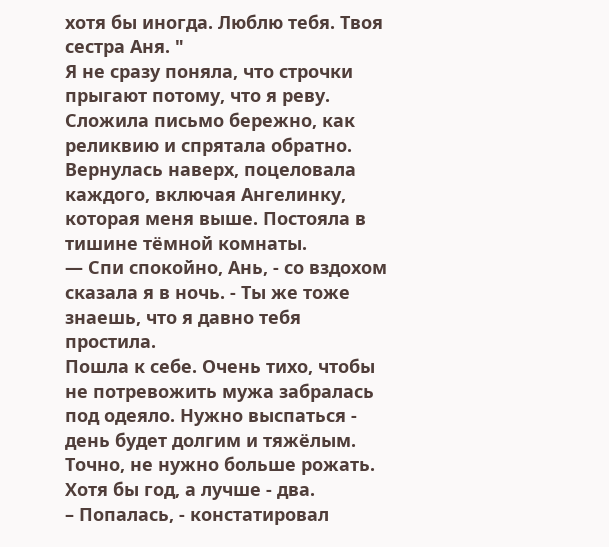хотя бы иногда. Люблю тебя. Твоя сестра Аня. "
Я не сразу поняла, что строчки прыгают потому, что я реву. Сложила письмо бережно, как реликвию и спрятала обратно. Вернулась наверх, поцеловала каждого, включая Ангелинку, которая меня выше. Постояла в тишине тёмной комнаты.
— Спи спокойно, Ань, - со вздохом сказала я в ночь. - Ты же тоже знаешь, что я давно тебя простила.
Пошла к себе. Очень тихо, чтобы не потревожить мужа забралась под одеяло. Нужно выспаться - день будет долгим и тяжёлым. Точно, не нужно больше рожать. Хотя бы год, а лучше - два.
– Попалась, - констатировал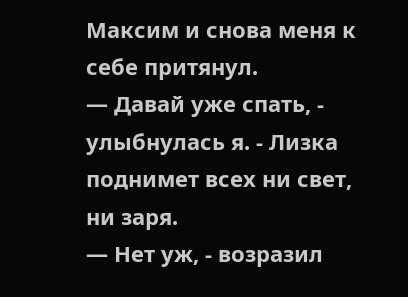Максим и снова меня к себе притянул.
— Давай уже спать, - улыбнулась я. - Лизка поднимет всех ни свет, ни заря.
— Нет уж, - возразил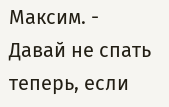Максим. - Давай не спать теперь, если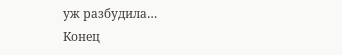уж разбудила…
Конец